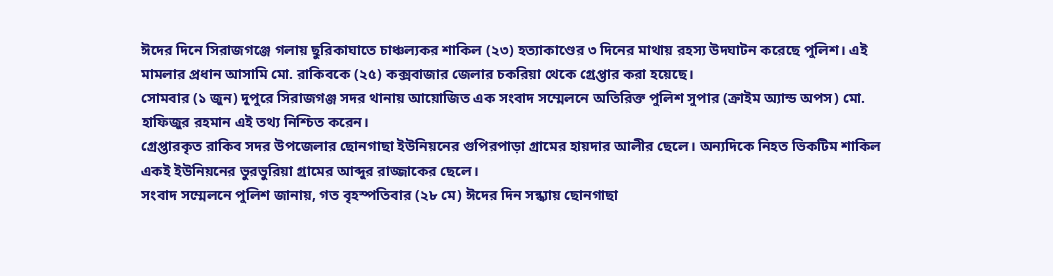ঈদের দিনে সিরাজগঞ্জে গলায় ছুরিকাঘাতে চাঞ্চল্যকর শাকিল (২৩) হত্যাকাণ্ডের ৩ দিনের মাথায় রহস্য উদঘাটন করেছে পুলিশ। এই মামলার প্রধান আসামি মো. রাকিবকে (২৫) কক্সবাজার জেলার চকরিয়া থেকে গ্রেপ্তার করা হয়েছে।
সোমবার (১ জুন) দুপুরে সিরাজগঞ্জ সদর থানায় আয়োজিত এক সংবাদ সম্মেলনে অতিরিক্ত পুলিশ সুপার (ক্রাইম অ্যান্ড অপস) মো. হাফিজুর রহমান এই তথ্য নিশ্চিত করেন।
গ্রেপ্তারকৃত রাকিব সদর উপজেলার ছোনগাছা ইউনিয়নের গুপিরপাড়া গ্রামের হায়দার আলীর ছেলে। অন্যদিকে নিহত ভিকটিম শাকিল একই ইউনিয়নের ভুরভুরিয়া গ্রামের আব্দুর রাজ্জাকের ছেলে।
সংবাদ সম্মেলনে পুলিশ জানায়, গত বৃহস্পতিবার (২৮ মে) ঈদের দিন সন্ধ্যায় ছোনগাছা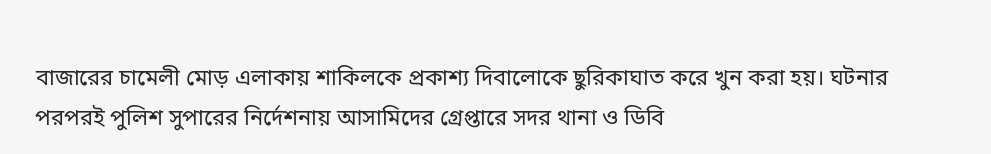বাজারের চামেলী মোড় এলাকায় শাকিলকে প্রকাশ্য দিবালোকে ছুরিকাঘাত করে খুন করা হয়। ঘটনার পরপরই পুলিশ সুপারের নির্দেশনায় আসামিদের গ্রেপ্তারে সদর থানা ও ডিবি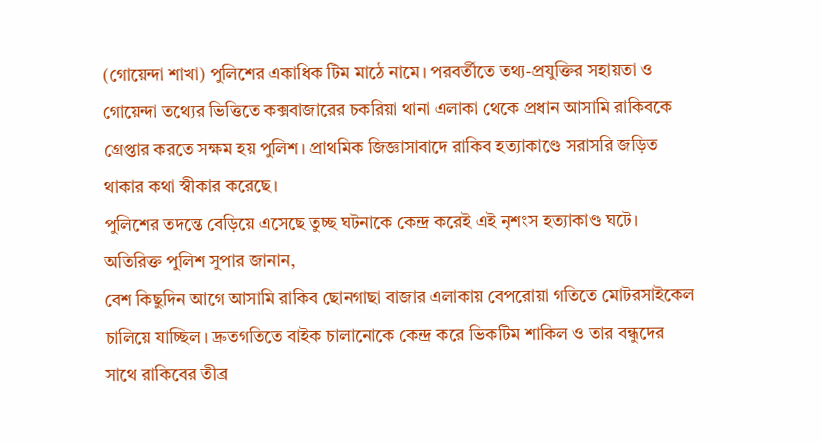(গোয়েন্দা শাখা) পুলিশের একাধিক টিম মাঠে নামে। পরবর্তীতে তথ্য-প্রযুক্তির সহায়তা ও গোয়েন্দা তথ্যের ভিত্তিতে কক্সবাজারের চকরিয়া থানা এলাকা থেকে প্রধান আসামি রাকিবকে গ্রেপ্তার করতে সক্ষম হয় পুলিশ। প্রাথমিক জিজ্ঞাসাবাদে রাকিব হত্যাকাণ্ডে সরাসরি জড়িত থাকার কথা স্বীকার করেছে।
পুলিশের তদন্তে বেড়িয়ে এসেছে তুচ্ছ ঘটনাকে কেন্দ্র করেই এই নৃশংস হত্যাকাণ্ড ঘটে। অতিরিক্ত পুলিশ সুপার জানান,
বেশ কিছুদিন আগে আসামি রাকিব ছোনগাছা বাজার এলাকায় বেপরোয়া গতিতে মোটরসাইকেল চালিয়ে যাচ্ছিল। দ্রুতগতিতে বাইক চালানোকে কেন্দ্র করে ভিকটিম শাকিল ও তার বন্ধুদের সাথে রাকিবের তীব্র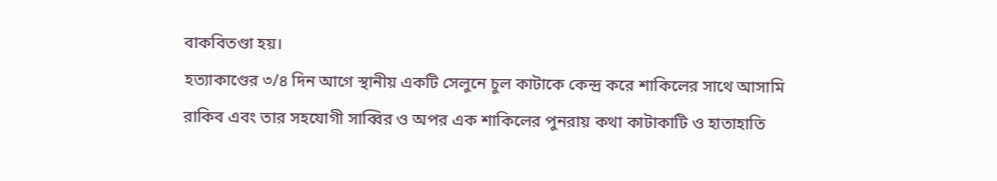বাকবিতণ্ডা হয়।
হত্যাকাণ্ডের ৩/৪ দিন আগে স্থানীয় একটি সেলুনে চুল কাটাকে কেন্দ্র করে শাকিলের সাথে আসামি রাকিব এবং তার সহযোগী সাব্বির ও অপর এক শাকিলের পুনরায় কথা কাটাকাটি ও হাতাহাতি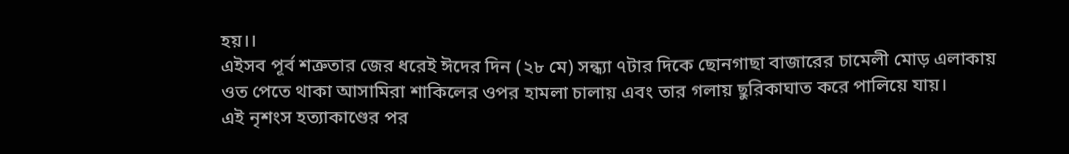হয়।।
এইসব পূর্ব শত্রুতার জের ধরেই ঈদের দিন (২৮ মে) সন্ধ্যা ৭টার দিকে ছোনগাছা বাজারের চামেলী মোড় এলাকায় ওত পেতে থাকা আসামিরা শাকিলের ওপর হামলা চালায় এবং তার গলায় ছুরিকাঘাত করে পালিয়ে যায়।
এই নৃশংস হত্যাকাণ্ডের পর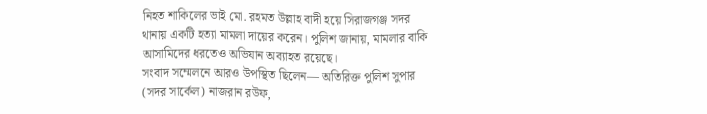নিহত শাকিলের ভাই মো. রহমত উল্লাহ বাদী হয়ে সিরাজগঞ্জ সদর থানায় একটি হত্যা মামলা দায়ের করেন। পুলিশ জানায়, মামলার বাকি আসামিদের ধরতেও অভিযান অব্যাহত রয়েছে।
সংবাদ সম্মেলনে আরও উপস্থিত ছিলেন— অতিরিক্ত পুলিশ সুপার (সদর সার্কেল) নাজরান রউফ,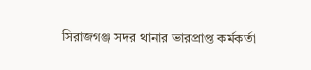সিরাজগঞ্জ সদর থানার ভারপ্রাপ্ত কর্মকর্তা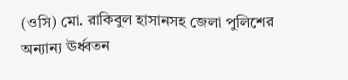(ওসি) মো. রাকিবুল হাসানসহ জেলা পুলিশের অন্যান্য ঊর্ধ্বতন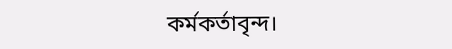কর্মকর্তাবৃন্দ।